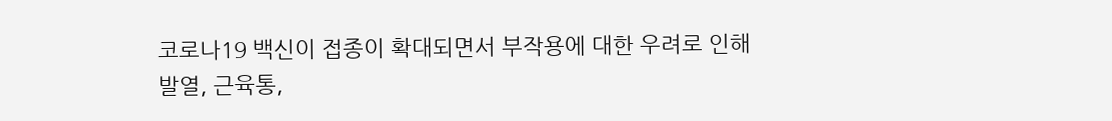코로나19 백신이 접종이 확대되면서 부작용에 대한 우려로 인해 발열, 근육통,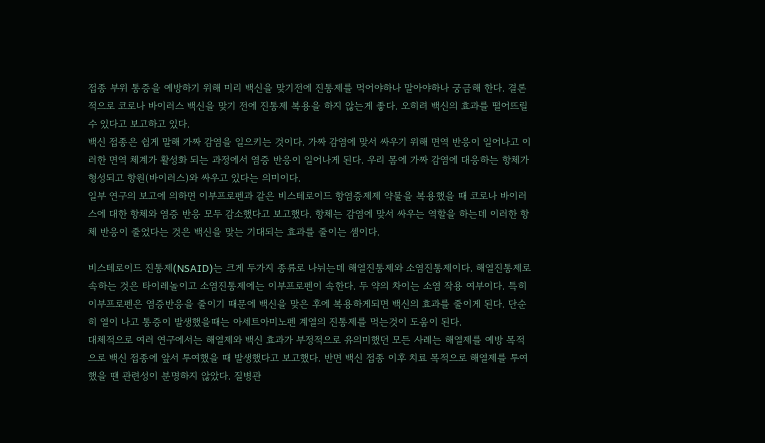접종 부위 통증을 예방하기 위해 미리 백신을 맞기전에 진통제를 먹어야하나 말아야하나 궁금해 한다. 결론적으로 코로나 바이러스 백신을 맞기 전에 진통제 복용을 하지 않는게 좋다. 오히려 백신의 효과를 떨어뜨릴 수 있다고 보고하고 있다.
백신 접종은 쉽게 말해 가짜 감염을 일으키는 것이다. 가짜 감염에 맞서 싸우기 위해 면역 반응이 일어나고 이러한 면역 체계가 활성화 되는 과정에서 염증 반응이 일어나게 된다. 우리 몸에 가짜 감염에 대응하는 항체가 형성되고 항원(바이러스)와 싸우고 있다는 의미이다.
일부 연구의 보고에 의하면 이부프로펜과 같은 비스테로이드 항염증제제 약물을 복용했을 때 코로나 바이러스에 대한 항체와 염증 반응 모두 감소했다고 보고했다. 항체는 감염에 맞서 싸우는 역할을 하는데 이러한 항체 반응이 줄었다는 것은 백신을 맞는 기대되는 효과를 줄이는 셈이다.

비스테로이드 진통제(NSAID)는 크게 두가지 종류로 나뉘는데 해열진통제와 소염진통제이다. 해열진통제로 속하는 것은 타이레놀이고 소염진통제에는 이부프로펜이 속한다. 두 약의 차이는 소염 작용 여부이다. 특히 이부프로펜은 염증반응을 줄이기 때문에 백신을 맞은 후에 복용하게되면 백신의 효과를 줄이게 된다. 단순히 열이 나고 통증이 발생했을때는 아세트아미노펜 계열의 진통제를 먹는것이 도움이 된다.
대체적으로 여러 연구에서는 해열제와 백신 효과가 부정적으로 유의미했던 모든 사례는 해열제를 예방 목적으로 백신 접종에 앞서 투여했을 때 발생했다고 보고했다. 반면 백신 접종 이후 치료 목적으로 해열제를 투여했을 땐 관련성이 분명하지 않았다. 질병관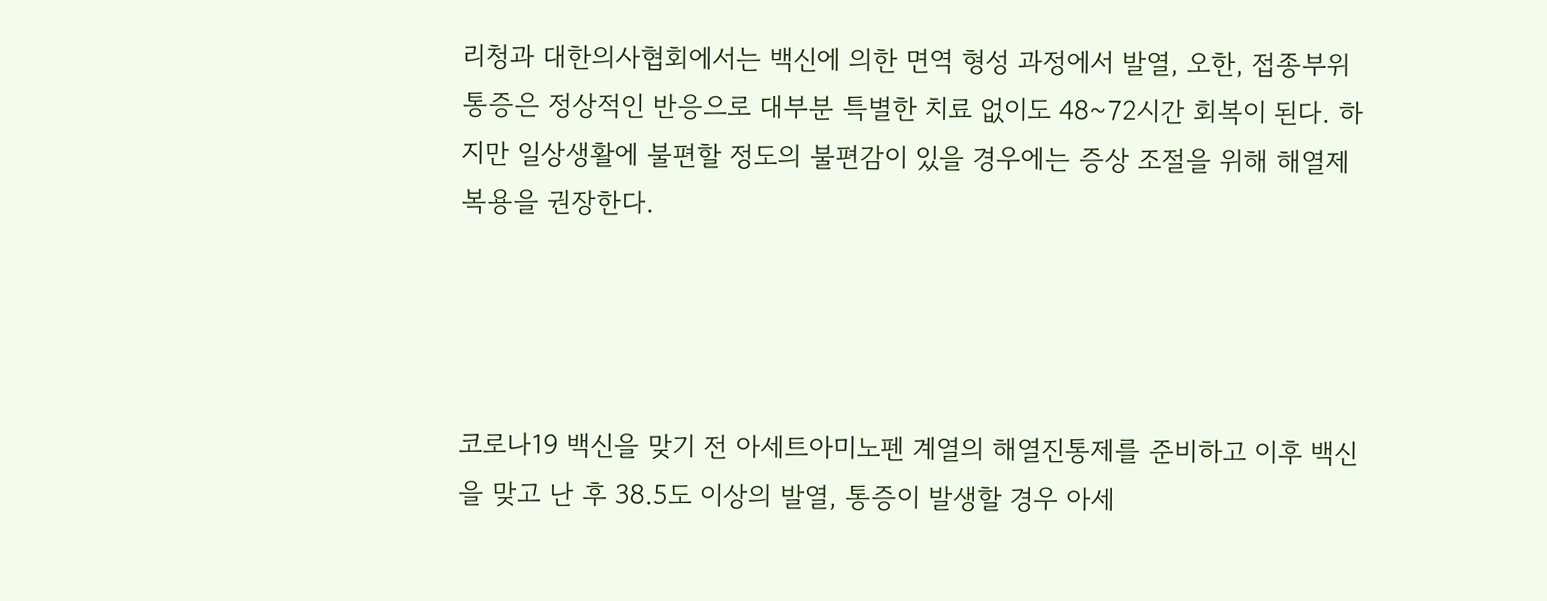리청과 대한의사협회에서는 백신에 의한 면역 형성 과정에서 발열, 오한, 접종부위 통증은 정상적인 반응으로 대부분 특별한 치료 없이도 48~72시간 회복이 된다. 하지만 일상생활에 불편할 정도의 불편감이 있을 경우에는 증상 조절을 위해 해열제 복용을 권장한다.




코로나19 백신을 맞기 전 아세트아미노펜 계열의 해열진통제를 준비하고 이후 백신을 맞고 난 후 38.5도 이상의 발열, 통증이 발생할 경우 아세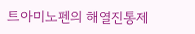트아미노펜의 해열진통제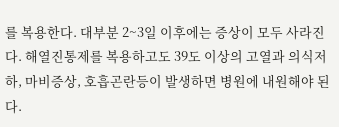를 복용한다. 대부분 2~3일 이후에는 증상이 모두 사라진다. 해열진통제를 복용하고도 39도 이상의 고열과 의식저하, 마비증상, 호흡곤란등이 발생하면 병원에 내원해야 된다.